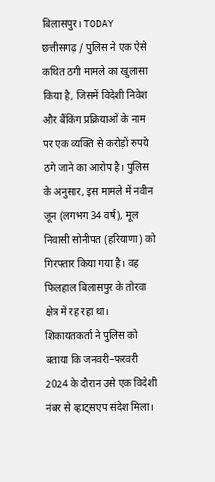बिलासपुर। TODAY छत्तीसगढ़ / पुलिस ने एक ऐसे कथित ठगी मामले का खुलासा किया है, जिसमें विदेशी निवेश और बैंकिंग प्रक्रियाओं के नाम पर एक व्यक्ति से करोड़ों रुपये ठगे जाने का आरोप है। पुलिस के अनुसार, इस मामले में नवीन जून (लगभग 34 वर्ष), मूल निवासी सोनीपत (हरियाणा) को गिरफ्तार किया गया है। वह फिलहाल बिलासपुर के तोरवा क्षेत्र में रह रहा था।
शिकायतकर्ता ने पुलिस को बताया कि जनवरी–फरवरी 2024 के दौरान उसे एक विदेशी नंबर से व्हाट्सएप संदेश मिला।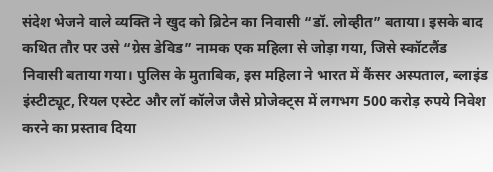संदेश भेजने वाले व्यक्ति ने खुद को ब्रिटेन का निवासी “डॉ. लोव्हीत” बताया। इसके बाद कथित तौर पर उसे “ग्रेस डेविड” नामक एक महिला से जोड़ा गया, जिसे स्कॉटलैंड निवासी बताया गया। पुलिस के मुताबिक, इस महिला ने भारत में कैंसर अस्पताल, ब्लाइंड इंस्टीट्यूट, रियल एस्टेट और लॉ कॉलेज जैसे प्रोजेक्ट्स में लगभग 500 करोड़ रुपये निवेश करने का प्रस्ताव दिया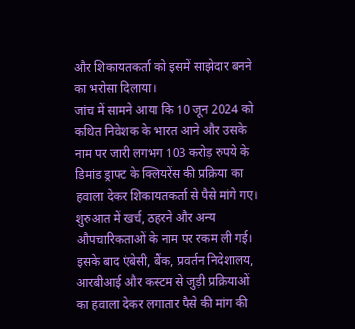और शिकायतकर्ता को इसमें साझेदार बनने का भरोसा दिलाया।
जांच में सामने आया कि 10 जून 2024 को कथित निवेशक के भारत आने और उसके नाम पर जारी लगभग 103 करोड़ रुपये के डिमांड ड्राफ्ट के क्लियरेंस की प्रक्रिया का हवाला देकर शिकायतकर्ता से पैसे मांगे गए। शुरुआत में खर्च, ठहरने और अन्य औपचारिकताओं के नाम पर रकम ली गई। इसके बाद एंबेसी, बैंक, प्रवर्तन निदेशालय, आरबीआई और कस्टम से जुड़ी प्रक्रियाओं का हवाला देकर लगातार पैसे की मांग की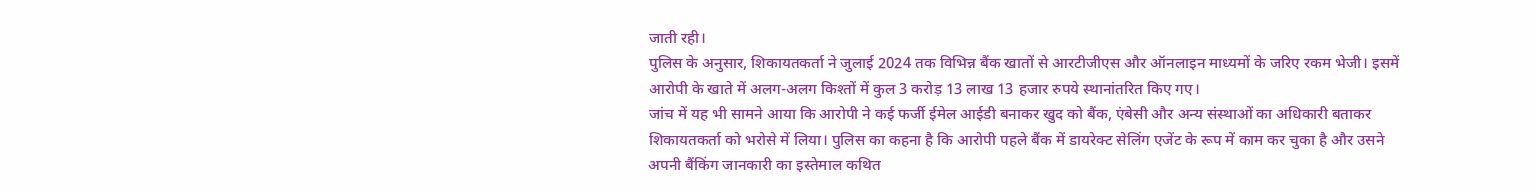जाती रही।
पुलिस के अनुसार, शिकायतकर्ता ने जुलाई 2024 तक विभिन्न बैंक खातों से आरटीजीएस और ऑनलाइन माध्यमों के जरिए रकम भेजी। इसमें आरोपी के खाते में अलग-अलग किश्तों में कुल 3 करोड़ 13 लाख 13 हजार रुपये स्थानांतरित किए गए।
जांच में यह भी सामने आया कि आरोपी ने कई फर्जी ईमेल आईडी बनाकर खुद को बैंक, एंबेसी और अन्य संस्थाओं का अधिकारी बताकर शिकायतकर्ता को भरोसे में लिया। पुलिस का कहना है कि आरोपी पहले बैंक में डायरेक्ट सेलिंग एजेंट के रूप में काम कर चुका है और उसने अपनी बैंकिंग जानकारी का इस्तेमाल कथित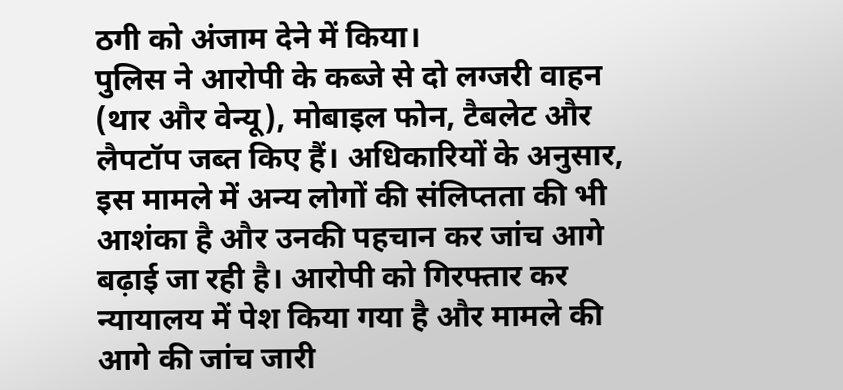ठगी को अंजाम देने में किया।
पुलिस ने आरोपी के कब्जे से दो लग्जरी वाहन (थार और वेन्यू), मोबाइल फोन, टैबलेट और लैपटॉप जब्त किए हैं। अधिकारियों के अनुसार, इस मामले में अन्य लोगों की संलिप्तता की भी आशंका है और उनकी पहचान कर जांच आगे बढ़ाई जा रही है। आरोपी को गिरफ्तार कर न्यायालय में पेश किया गया है और मामले की आगे की जांच जारी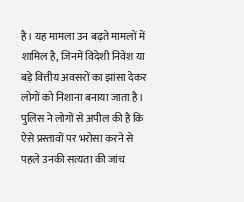है। यह मामला उन बढ़ते मामलों में शामिल है, जिनमें विदेशी निवेश या बड़े वित्तीय अवसरों का झांसा देकर लोगों को निशाना बनाया जाता है। पुलिस ने लोगों से अपील की है कि ऐसे प्रस्तावों पर भरोसा करने से पहले उनकी सत्यता की जांच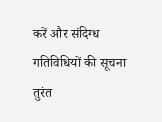करें और संदिग्ध गतिविधियों की सूचना तुरंत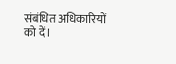संबंधित अधिकारियों को दें।